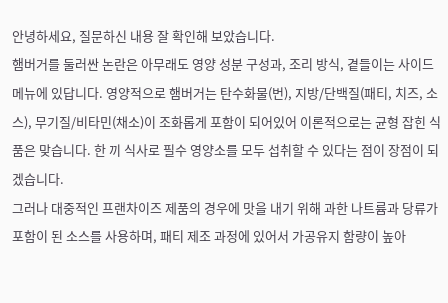안녕하세요, 질문하신 내용 잘 확인해 보았습니다.
햄버거를 둘러싼 논란은 아무래도 영양 성분 구성과, 조리 방식, 곁들이는 사이드 메뉴에 있답니다. 영양적으로 햄버거는 탄수화물(번), 지방/단백질(패티, 치즈, 소스), 무기질/비타민(채소)이 조화롭게 포함이 되어있어 이론적으로는 균형 잡힌 식품은 맞습니다. 한 끼 식사로 필수 영양소를 모두 섭취할 수 있다는 점이 장점이 되겠습니다.
그러나 대중적인 프랜차이즈 제품의 경우에 맛을 내기 위해 과한 나트륨과 당류가 포함이 된 소스를 사용하며, 패티 제조 과정에 있어서 가공유지 함량이 높아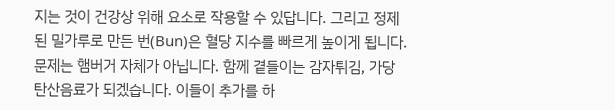지는 것이 건강상 위해 요소로 작용할 수 있답니다. 그리고 정제된 밀가루로 만든 번(Bun)은 혈당 지수를 빠르게 높이게 됩니다. 문제는 햄버거 자체가 아닙니다. 함께 곁들이는 감자튀김, 가당 탄산음료가 되겠습니다. 이들이 추가를 하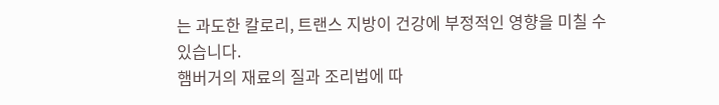는 과도한 칼로리, 트랜스 지방이 건강에 부정적인 영향을 미칠 수 있습니다.
햄버거의 재료의 질과 조리법에 따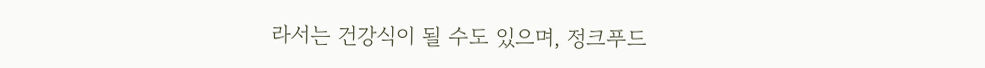라서는 건강식이 될 수도 있으며, 정크푸드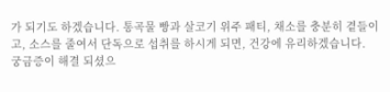가 되기도 하겠습니다. 통곡물 빵과 살코기 위주 패티, 채소를 충분히 곁들이고, 소스를 줄여서 단독으로 섭취를 하시게 되면, 건강에 유리하겠습니다.
궁금증이 해결 되셨으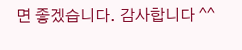면 좋겠습니다. 감사합니다 ^^